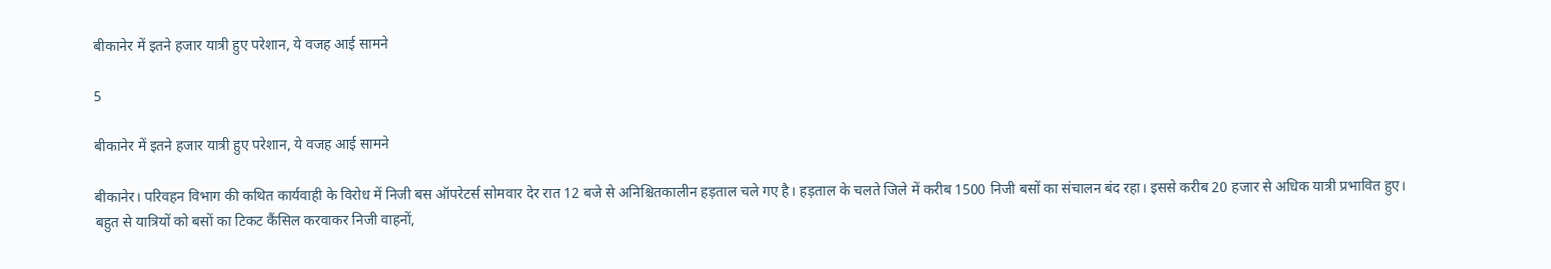बीकानेर में इतने हजार यात्री हुए परेशान, ये वजह आई सामने

5

बीकानेर में इतने हजार यात्री हुए परेशान, ये वजह आई सामने

बीकानेर। परिवहन विभाग की कथित कार्यवाही के विरोध में निजी बस ऑपरेटर्स सोमवार देर रात 12 बजे से अनिश्चितकालीन हड़ताल चले गए है। हड़ताल के चलते जिले में करीब 1500 निजी बसों का संचालन बंद रहा। इससे करीब 20 हजार से अधिक यात्री प्रभावित हुए। बहुत से यात्रियों को बसों का टिकट कैंसिल करवाकर निजी वाहनों,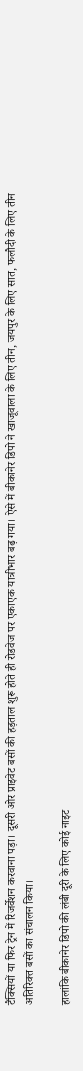टैक्सियों या फिर ट्रेन में रिजर्वेशन करवाना पड़ा। दूसरी ओर प्राइवेट बसों की हड़ताल शुरू होते ही रोडवेज पर एकाएक यात्रीभार बढ़ गया। ऐसे में बीकानेर डिपो ने खाजूवाला के लिए तीन, जयपुर के लिए सात, फलौदी के लिए तीन अतिरिक्त बसों का संचालन किया।

हालांकि बीकानेर डिपो की लंबी दूरी के लिए कोई नाइट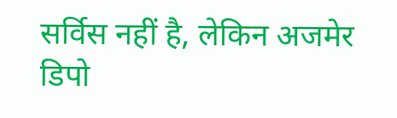सर्विस नहीं है, लेकिन अजमेर डिपो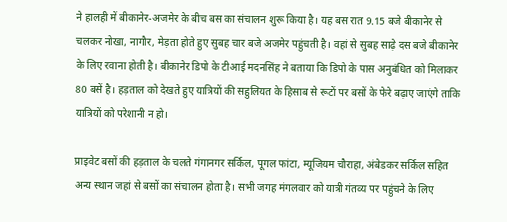ने हालही में बीकानेर-अजमेर के बीच बस का संचालन शुरू किया है। यह बस रात 9.15 बजे बीकानेर से चलकर नोखा, नागौर, मेड़ता होते हुए सुबह चार बजे अजमेर पहुंचती है। वहां से सुबह साढ़े दस बजे बीकानेर के लिए रवाना होती है। बीकानेर डिपो के टीआई मदनसिंह ने बताया कि डिपो के पास अनुबंधित को मिलाकर 80 बसें है। हड़ताल को देखते हुए यात्रियों की सहुलियत के हिसाब से रूटों पर बसों के फेरे बढ़ाए जाएंगे ताकि यात्रियों को परेशानी न हो।

प्राइवेट बसों की हड़ताल के चलते गंगानगर सर्किल, पूगल फांटा, म्यूजियम चौराहा, अंबेडकर सर्किल सहित अन्य स्थान जहां से बसों का संचालन होता है। सभी जगह मंगलवार को यात्री गंतव्य पर पहुंचने के लिए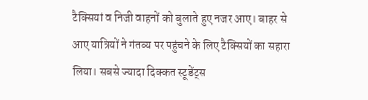टैक्सियां व निजी वाहनों को बुलाते हुए नजर आए। बाहर से आए यात्रियों ने गंतव्य पर पहुंचने के लिए टैक्सियों का सहारा लिया। सबसे ज्यादा दिक्कत स्टूडेंट्स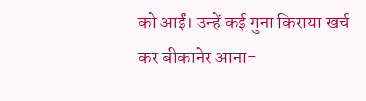को आईं। उन्हें कई गुना किराया खर्च कर बीकानेर आना-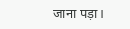जाना पड़ा।